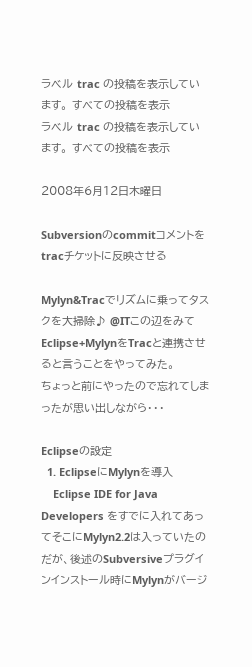ラベル trac の投稿を表示しています。 すべての投稿を表示
ラベル trac の投稿を表示しています。 すべての投稿を表示

2008年6月12日木曜日

Subversionのcommitコメントをtracチケットに反映させる

Mylyn&Tracでリズムに乗ってタスクを大掃除♪ @ITこの辺をみてEclipse+MylynをTracと連携させると言うことをやってみた。
ちょっと前にやったので忘れてしまったが思い出しながら・・・

Eclipseの設定
  1. EclipseにMylynを導入
    Eclipse IDE for Java Developers をすでに入れてあってそこにMylyn2.2は入っていたのだが、後述のSubversiveプラグインインストール時にMylynがバージ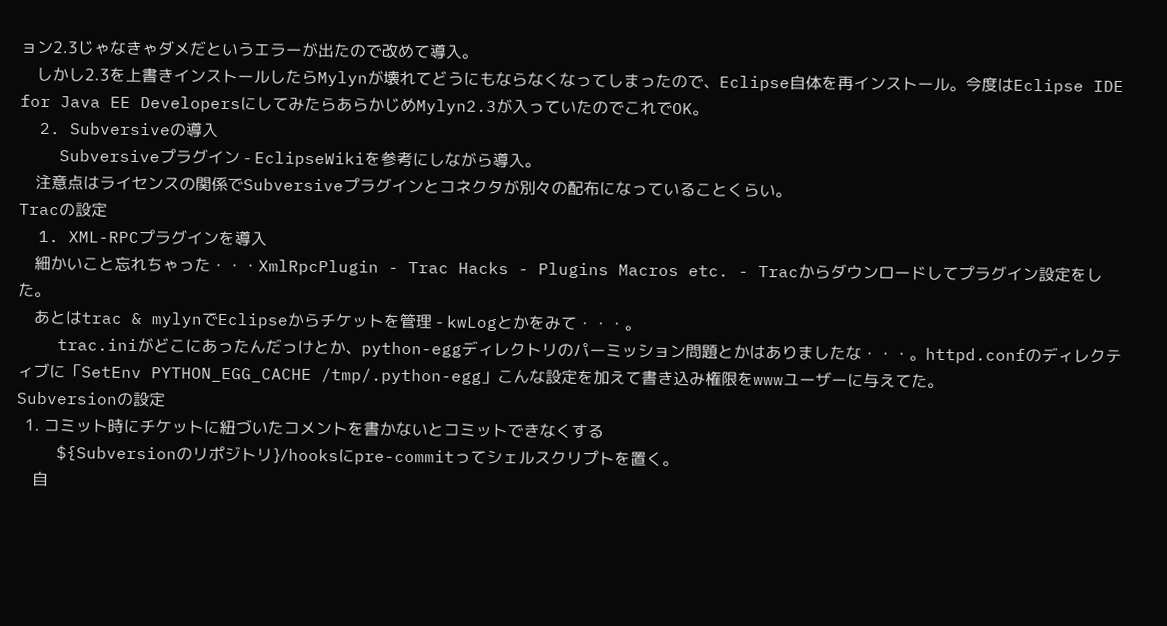ョン2.3じゃなきゃダメだというエラーが出たので改めて導入。
    しかし2.3を上書きインストールしたらMylynが壊れてどうにもならなくなってしまったので、Eclipse自体を再インストール。今度はEclipse IDE for Java EE DevelopersにしてみたらあらかじめMylyn2.3が入っていたのでこれでOK。
  2. Subversiveの導入
    Subversiveプラグイン - EclipseWikiを参考にしながら導入。
    注意点はライセンスの関係でSubversiveプラグインとコネクタが別々の配布になっていることくらい。
Tracの設定
  1. XML-RPCプラグインを導入
    細かいこと忘れちゃった・・・XmlRpcPlugin - Trac Hacks - Plugins Macros etc. - Tracからダウンロードしてプラグイン設定をした。
    あとはtrac & mylynでEclipseからチケットを管理 - kwLogとかをみて・・・。
    trac.iniがどこにあったんだっけとか、python-eggディレクトリのパーミッション問題とかはありましたな・・・。httpd.confのディレクティブに「SetEnv PYTHON_EGG_CACHE /tmp/.python-egg」こんな設定を加えて書き込み権限をwwwユーザーに与えてた。
Subversionの設定
  1. コミット時にチケットに紐づいたコメントを書かないとコミットできなくする
    ${Subversionのリポジトリ}/hooksにpre-commitってシェルスクリプトを置く。
    自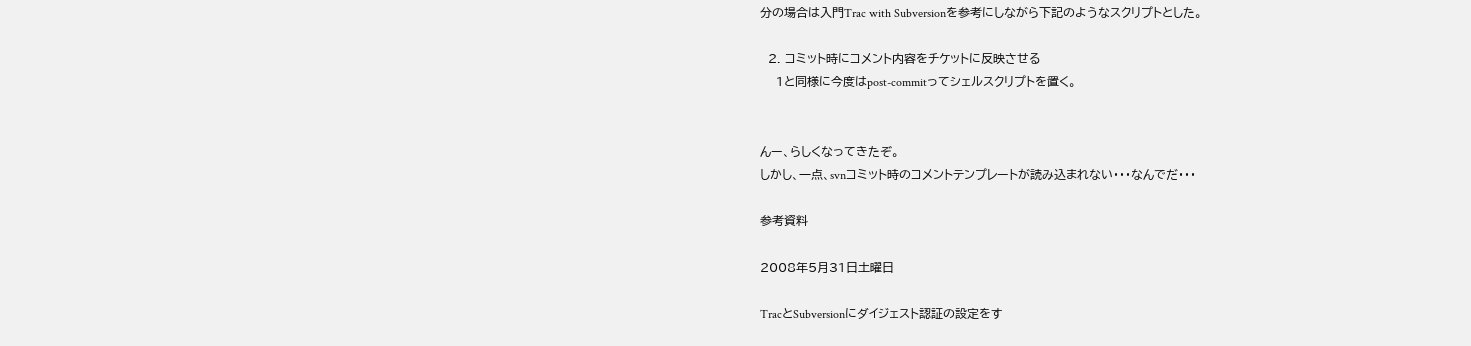分の場合は入門Trac with Subversionを参考にしながら下記のようなスクリプトとした。

  2. コミット時にコメント内容をチケットに反映させる
    1と同様に今度はpost-commitってシェルスクリプトを置く。


んー、らしくなってきたぞ。
しかし、一点、svnコミット時のコメントテンプレートが読み込まれない・・・なんでだ・・・

参考資料

2008年5月31日土曜日

TracとSubversionにダイジェスト認証の設定をす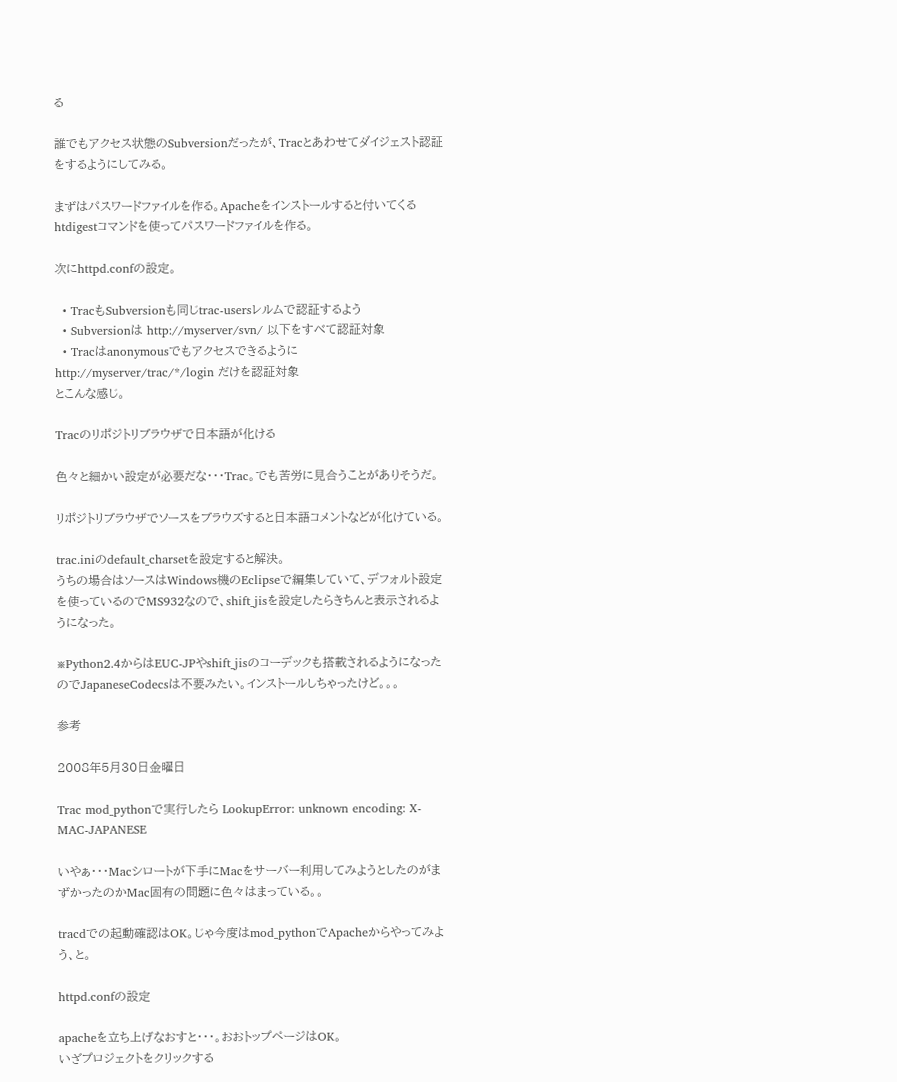る

誰でもアクセス状態のSubversionだったが、Tracとあわせてダイジェスト認証をするようにしてみる。

まずはパスワードファイルを作る。Apacheをインストールすると付いてくるhtdigestコマンドを使ってパスワードファイルを作る。

次にhttpd.confの設定。

  • TracもSubversionも同じtrac-usersレルムで認証するよう
  • Subversionは http://myserver/svn/ 以下をすべて認証対象
  • Tracはanonymousでもアクセスできるように http://myserver/trac/*/login だけを認証対象
とこんな感じ。

Tracのリポジトリブラウザで日本語が化ける

色々と細かい設定が必要だな・・・Trac。でも苦労に見合うことがありそうだ。

リポジトリブラウザでソースをブラウズすると日本語コメントなどが化けている。

trac.iniのdefault_charsetを設定すると解決。
うちの場合はソースはWindows機のEclipseで編集していて、デフォルト設定を使っているのでMS932なので、shift_jisを設定したらきちんと表示されるようになった。

※Python2.4からはEUC-JPやshift_jisのコーデックも搭載されるようになったのでJapaneseCodecsは不要みたい。インストールしちゃったけど。。。

参考

2008年5月30日金曜日

Trac mod_pythonで実行したら LookupError: unknown encoding: X-MAC-JAPANESE

いやぁ・・・Macシロートが下手にMacをサーバー利用してみようとしたのがまずかったのかMac固有の問題に色々はまっている。。

tracdでの起動確認はOK。じゃ今度はmod_pythonでApacheからやってみよう、と。

httpd.confの設定

apacheを立ち上げなおすと・・・。おおトップページはOK。
いざプロジェクトをクリックする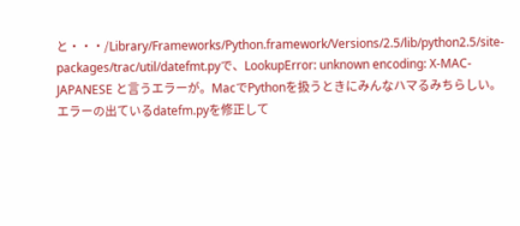と・・・/Library/Frameworks/Python.framework/Versions/2.5/lib/python2.5/site-packages/trac/util/datefmt.pyで、LookupError: unknown encoding: X-MAC-JAPANESE と言うエラーが。MacでPythonを扱うときにみんなハマるみちらしい。
エラーの出ているdatefm.pyを修正して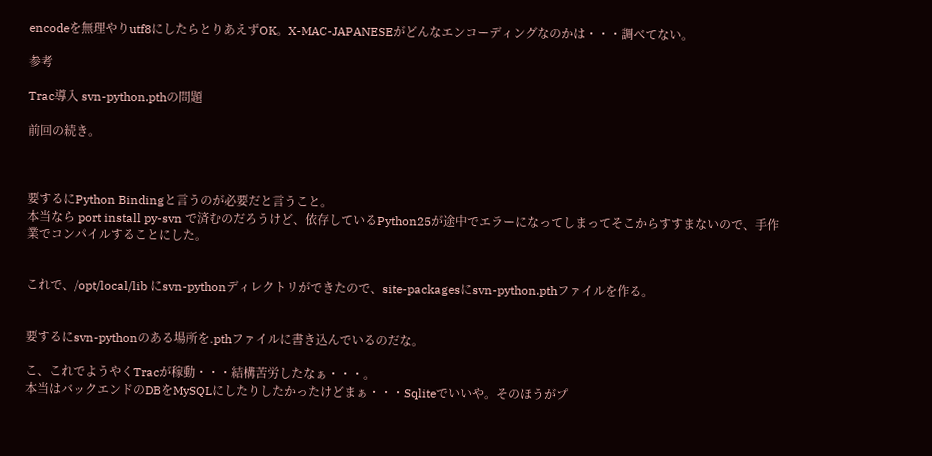encodeを無理やりutf8にしたらとりあえずOK。X-MAC-JAPANESEがどんなエンコーディングなのかは・・・調べてない。

参考

Trac導入 svn-python.pthの問題

前回の続き。



要するにPython Bindingと言うのが必要だと言うこと。
本当なら port install py-svn で済むのだろうけど、依存しているPython25が途中でエラーになってしまってそこからすすまないので、手作業でコンパイルすることにした。


これで、/opt/local/lib にsvn-pythonディレクトリができたので、site-packagesにsvn-python.pthファイルを作る。


要するにsvn-pythonのある場所を.pthファイルに書き込んでいるのだな。

こ、これでようやくTracが稼動・・・結構苦労したなぁ・・・。
本当はバックエンドのDBをMySQLにしたりしたかったけどまぁ・・・Sqliteでいいや。そのほうがプ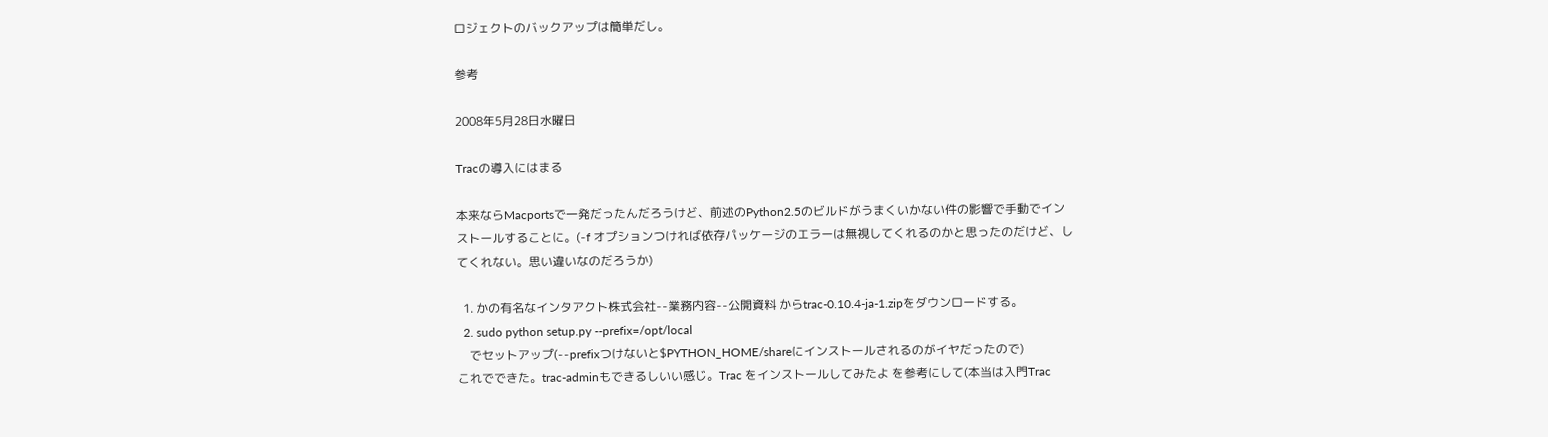ロジェクトのバックアップは簡単だし。

参考

2008年5月28日水曜日

Tracの導入にはまる

本来ならMacportsで一発だったんだろうけど、前述のPython2.5のビルドがうまくいかない件の影響で手動でインストールすることに。(-f オプションつければ依存パッケージのエラーは無視してくれるのかと思ったのだけど、してくれない。思い違いなのだろうか)

  1. かの有名なインタアクト株式会社--業務内容--公開資料 からtrac-0.10.4-ja-1.zipをダウンロードする。
  2. sudo python setup.py --prefix=/opt/local
    でセットアップ(--prefixつけないと$PYTHON_HOME/shareにインストールされるのがイヤだったので)
これでできた。trac-adminもできるしいい感じ。Trac をインストールしてみたよ を参考にして(本当は入門Trac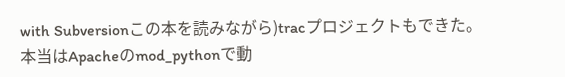with Subversionこの本を読みながら)tracプロジェクトもできた。
本当はApacheのmod_pythonで動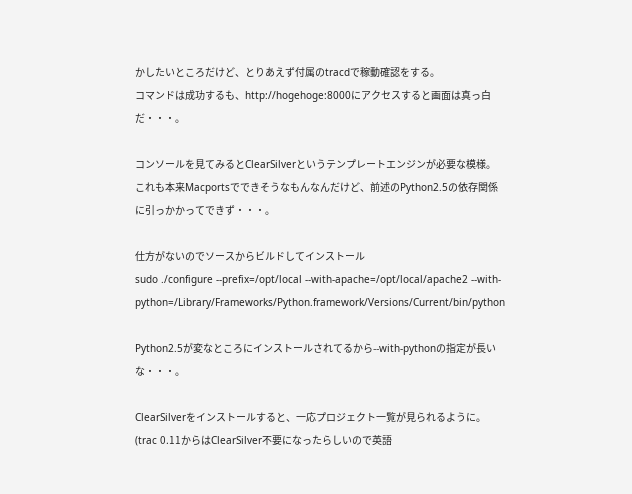かしたいところだけど、とりあえず付属のtracdで稼動確認をする。
コマンドは成功するも、http://hogehoge:8000にアクセスすると画面は真っ白だ・・・。

コンソールを見てみるとClearSilverというテンプレートエンジンが必要な模様。
これも本来Macportsでできそうなもんなんだけど、前述のPython2.5の依存関係に引っかかってできず・・・。

仕方がないのでソースからビルドしてインストール
sudo ./configure --prefix=/opt/local --with-apache=/opt/local/apache2 --with-python=/Library/Frameworks/Python.framework/Versions/Current/bin/python

Python2.5が変なところにインストールされてるから--with-pythonの指定が長いな・・・。

ClearSilverをインストールすると、一応プロジェクト一覧が見られるように。(trac 0.11からはClearSilver不要になったらしいので英語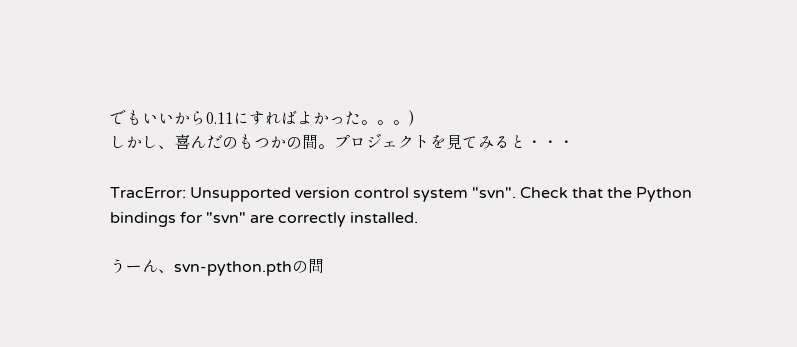でもいいから0.11にすればよかった。。。)
しかし、喜んだのもつかの間。プロジェクトを見てみると・・・

TracError: Unsupported version control system "svn". Check that the Python bindings for "svn" are correctly installed.

うーん、svn-python.pthの問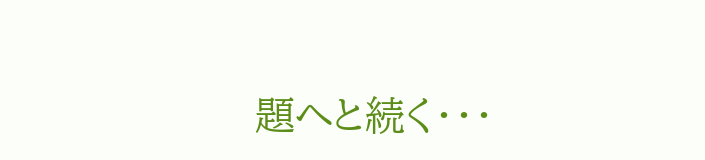題へと続く・・・